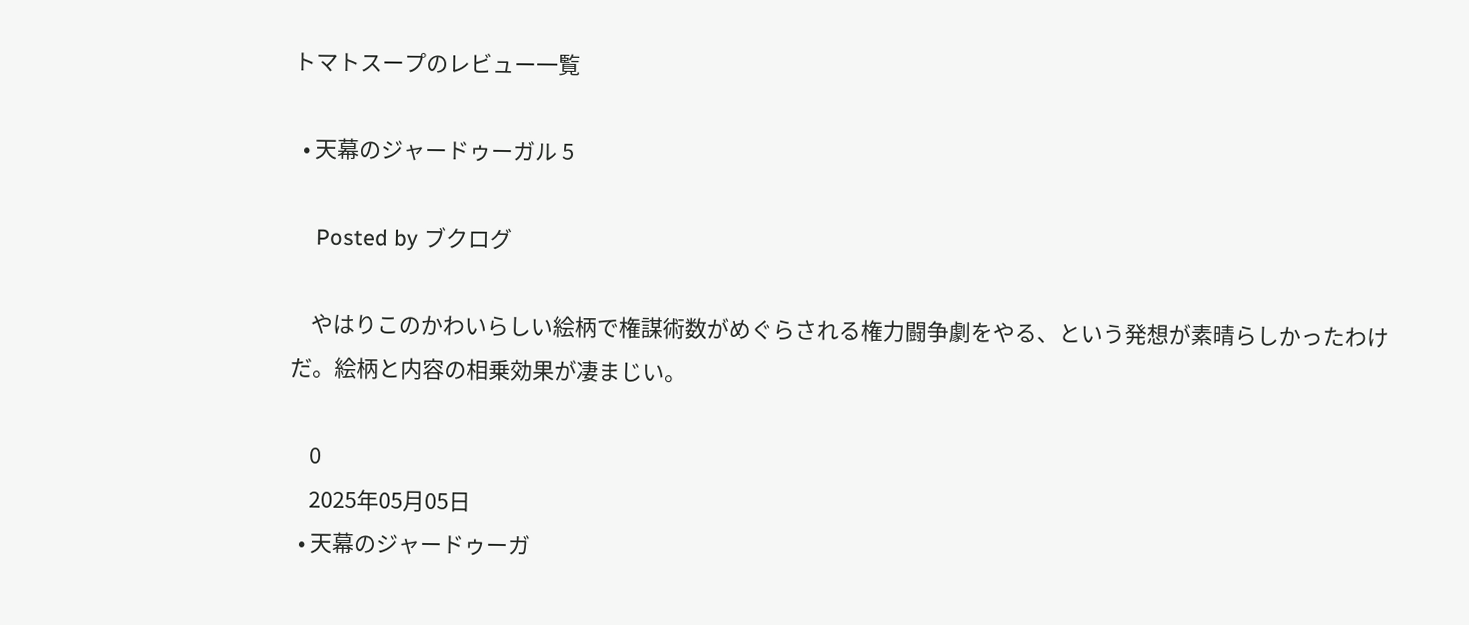トマトスープのレビュー一覧

  • 天幕のジャードゥーガル 5

    Posted by ブクログ

    やはりこのかわいらしい絵柄で権謀術数がめぐらされる権力闘争劇をやる、という発想が素晴らしかったわけだ。絵柄と内容の相乗効果が凄まじい。

    0
    2025年05月05日
  • 天幕のジャードゥーガ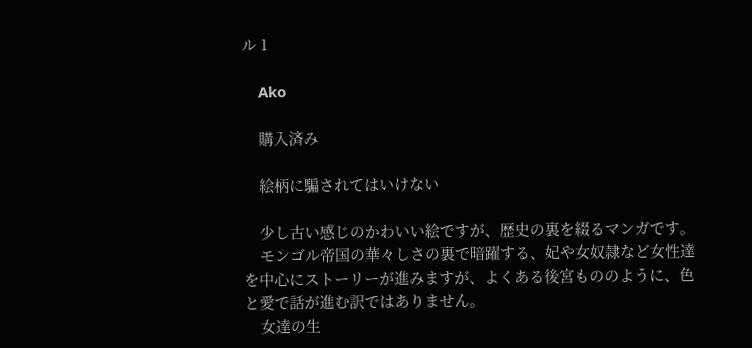ル 1

    Ako

    購入済み

    絵柄に騙されてはいけない

    少し古い感じのかわいい絵ですが、歴史の裏を綴るマンガです。
    モンゴル帝国の華々しさの裏で暗躍する、妃や女奴隷など女性達を中心にストーリーが進みますが、よくある後宮もののように、色と愛で話が進む訳ではありません。
    女達の生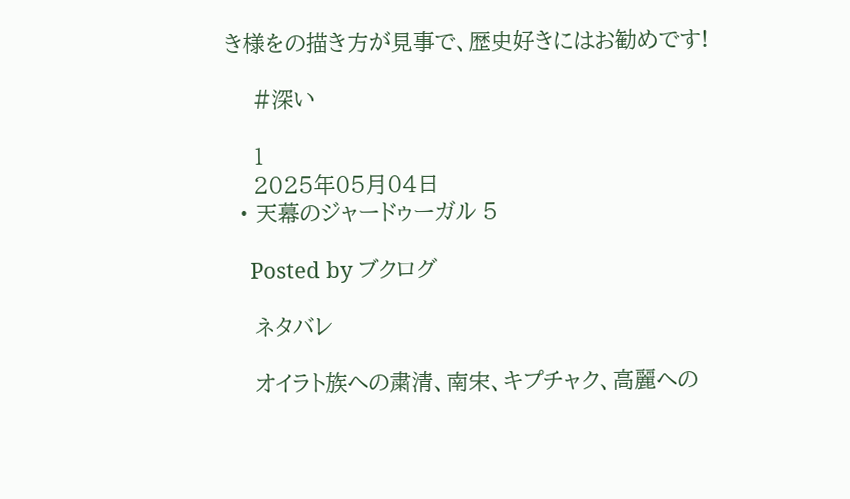き様をの描き方が見事で、歴史好きにはお勧めです!

    #深い

    1
    2025年05月04日
  • 天幕のジャードゥーガル 5

    Posted by ブクログ

    ネタバレ

    オイラト族への粛清、南宋、キプチャク、高麗への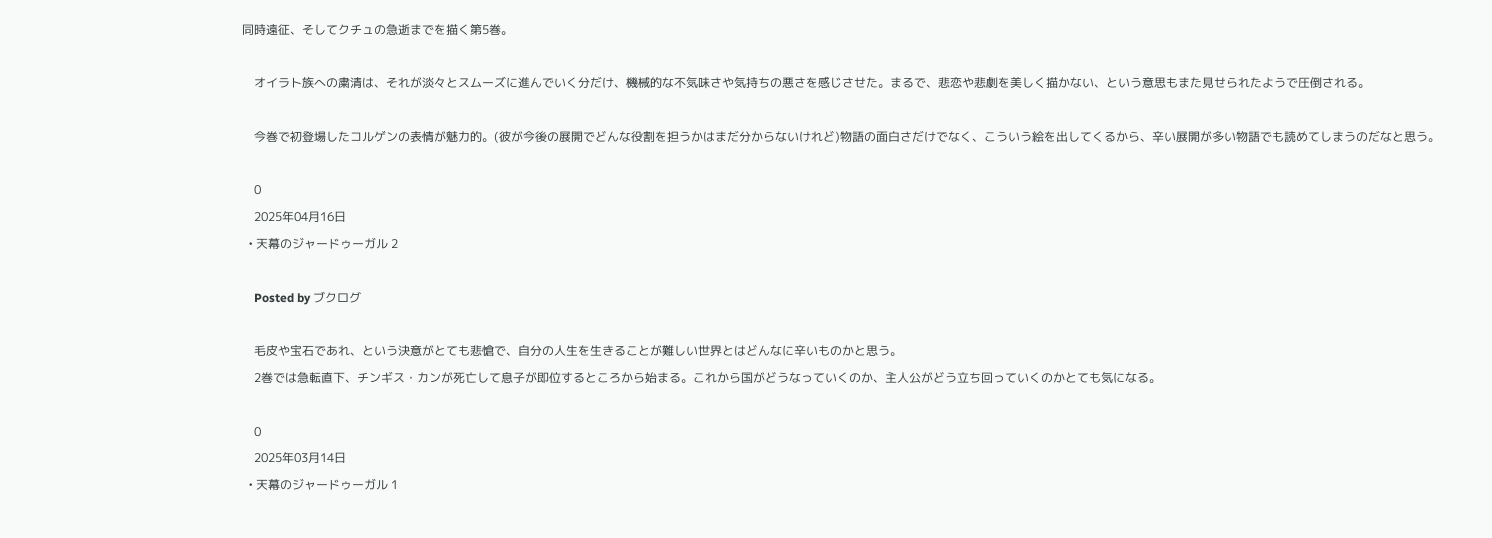同時遠征、そしてクチュの急逝までを描く第5巻。

    オイラト族への粛清は、それが淡々とスムーズに進んでいく分だけ、機械的な不気味さや気持ちの悪さを感じさせた。まるで、悲恋や悲劇を美しく描かない、という意思もまた見せられたようで圧倒される。

    今巻で初登場したコルゲンの表情が魅力的。(彼が今後の展開でどんな役割を担うかはまだ分からないけれど)物語の面白さだけでなく、こういう絵を出してくるから、辛い展開が多い物語でも読めてしまうのだなと思う。

    0
    2025年04月16日
  • 天幕のジャードゥーガル 2

    Posted by ブクログ

    毛皮や宝石であれ、という決意がとても悲愴で、自分の人生を生きることが難しい世界とはどんなに辛いものかと思う。
    2巻では急転直下、チンギス・カンが死亡して息子が即位するところから始まる。これから国がどうなっていくのか、主人公がどう立ち回っていくのかとても気になる。

    0
    2025年03月14日
  • 天幕のジャードゥーガル 1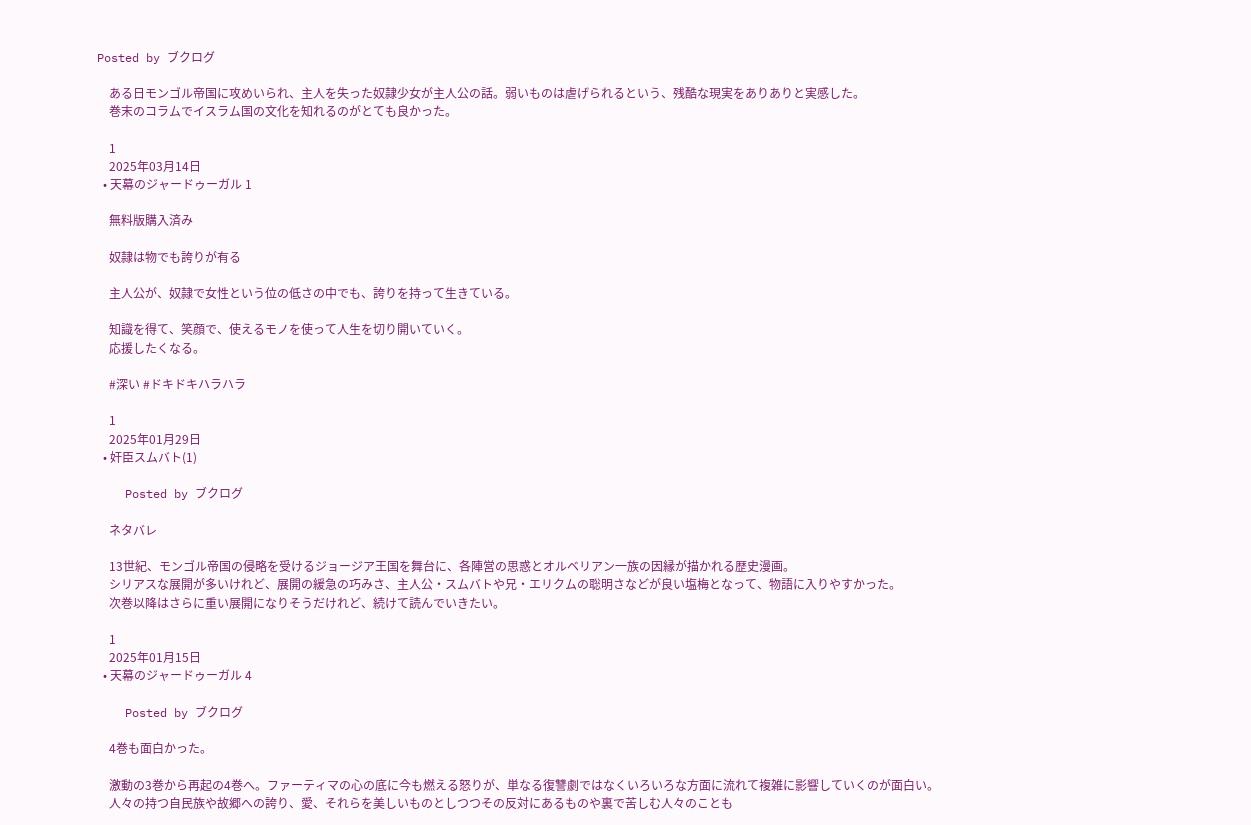Posted by ブクログ

    ある日モンゴル帝国に攻めいられ、主人を失った奴隷少女が主人公の話。弱いものは虐げられるという、残酷な現実をありありと実感した。
    巻末のコラムでイスラム国の文化を知れるのがとても良かった。

    1
    2025年03月14日
  • 天幕のジャードゥーガル 1

    無料版購入済み

    奴隷は物でも誇りが有る

    主人公が、奴隷で女性という位の低さの中でも、誇りを持って生きている。

    知識を得て、笑顔で、使えるモノを使って人生を切り開いていく。
    応援したくなる。

    #深い #ドキドキハラハラ

    1
    2025年01月29日
  • 奸臣スムバト(1)

    Posted by ブクログ

    ネタバレ

    13世紀、モンゴル帝国の侵略を受けるジョージア王国を舞台に、各陣営の思惑とオルベリアン一族の因縁が描かれる歴史漫画。
    シリアスな展開が多いけれど、展開の緩急の巧みさ、主人公・スムバトや兄・エリクムの聡明さなどが良い塩梅となって、物語に入りやすかった。
    次巻以降はさらに重い展開になりそうだけれど、続けて読んでいきたい。

    1
    2025年01月15日
  • 天幕のジャードゥーガル 4

    Posted by ブクログ

    4巻も面白かった。

    激動の3巻から再起の4巻へ。ファーティマの心の底に今も燃える怒りが、単なる復讐劇ではなくいろいろな方面に流れて複雑に影響していくのが面白い。
    人々の持つ自民族や故郷への誇り、愛、それらを美しいものとしつつその反対にあるものや裏で苦しむ人々のことも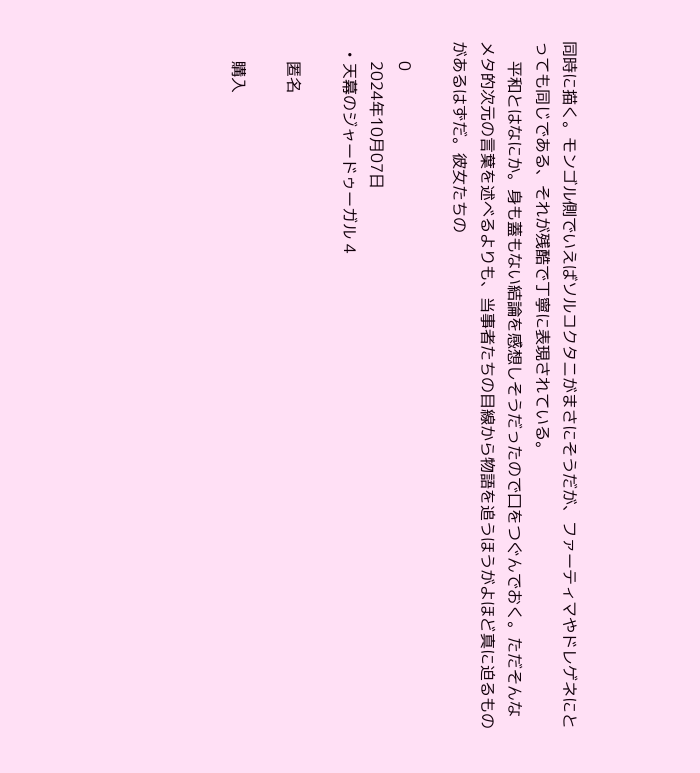同時に描く。モンゴル側でいえばソルコクタニがまさにそうだが、ファーティマやドレゲネにとっても同じである、それが残酷で丁寧に表現されている。
    平和とはなにか。身も蓋もない結論を感想しそうだったので口をつぐんでおく。ただそんなメタ的次元の言葉を述べるよりも、当事者たちの目線から物語を追うほうがよほど真に迫るものがあるはずだ。彼女たちの

    0
    2024年10月07日
  • 天幕のジャードゥーガル 4

    匿名

    購入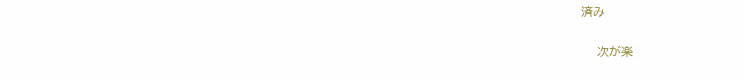済み

    次が楽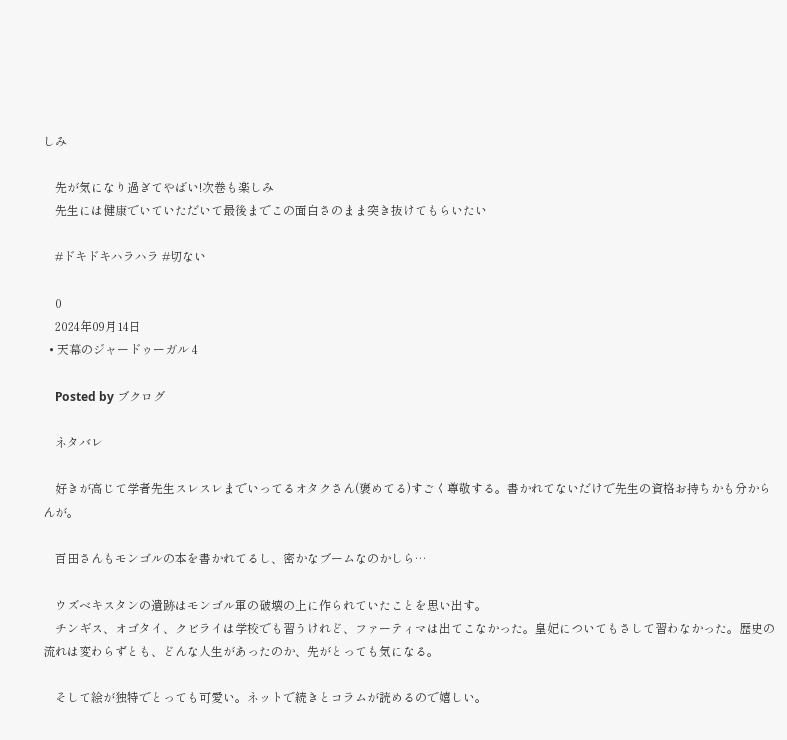しみ

    先が気になり過ぎてやばい!次巻も楽しみ
    先生には健康でいていただいて最後までこの面白さのまま突き抜けてもらいたい

    #ドキドキハラハラ #切ない

    0
    2024年09月14日
  • 天幕のジャードゥーガル 4

    Posted by ブクログ

    ネタバレ

    好きが高じて学者先生スレスレまでいってるオタクさん(褒めてる)すごく尊敬する。書かれてないだけで先生の資格お持ちかも分からんが。

    百田さんもモンゴルの本を書かれてるし、密かなブームなのかしら…

    ウズベキスタンの遺跡はモンゴル軍の破壊の上に作られていたことを思い出す。
    チンギス、オゴタイ、クビライは学校でも習うけれど、ファーティマは出てこなかった。皇妃についてもさして習わなかった。歴史の流れは変わらずとも、どんな人生があったのか、先がとっても気になる。

    そして絵が独特でとっても可愛い。ネットで続きとコラムが読めるので嬉しい。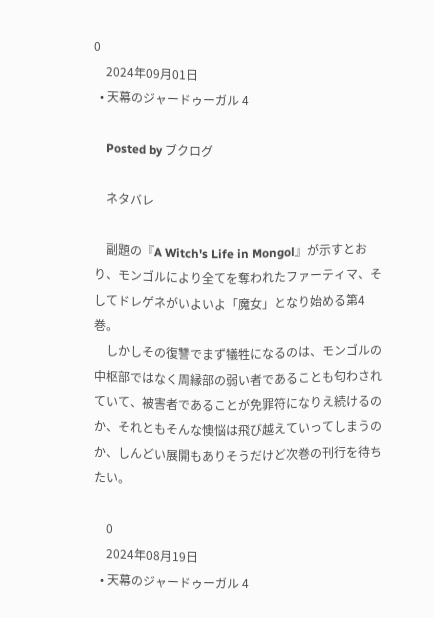0
    2024年09月01日
  • 天幕のジャードゥーガル 4

    Posted by ブクログ

    ネタバレ

    副題の『A Witch's Life in Mongol』が示すとおり、モンゴルにより全てを奪われたファーティマ、そしてドレゲネがいよいよ「魔女」となり始める第4巻。
    しかしその復讐でまず犠牲になるのは、モンゴルの中枢部ではなく周縁部の弱い者であることも匂わされていて、被害者であることが免罪符になりえ続けるのか、それともそんな懊悩は飛び越えていってしまうのか、しんどい展開もありそうだけど次巻の刊行を待ちたい。

    0
    2024年08月19日
  • 天幕のジャードゥーガル 4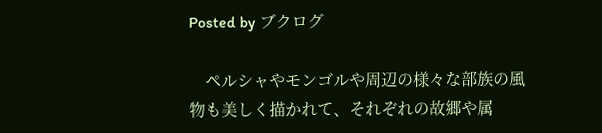Posted by ブクログ

    ペルシャやモンゴルや周辺の様々な部族の風物も美しく描かれて、それぞれの故郷や属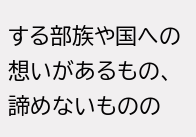する部族や国への想いがあるもの、諦めないものの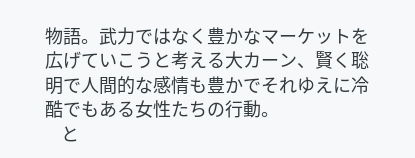物語。武力ではなく豊かなマーケットを広げていこうと考える大カーン、賢く聡明で人間的な感情も豊かでそれゆえに冷酷でもある女性たちの行動。
    と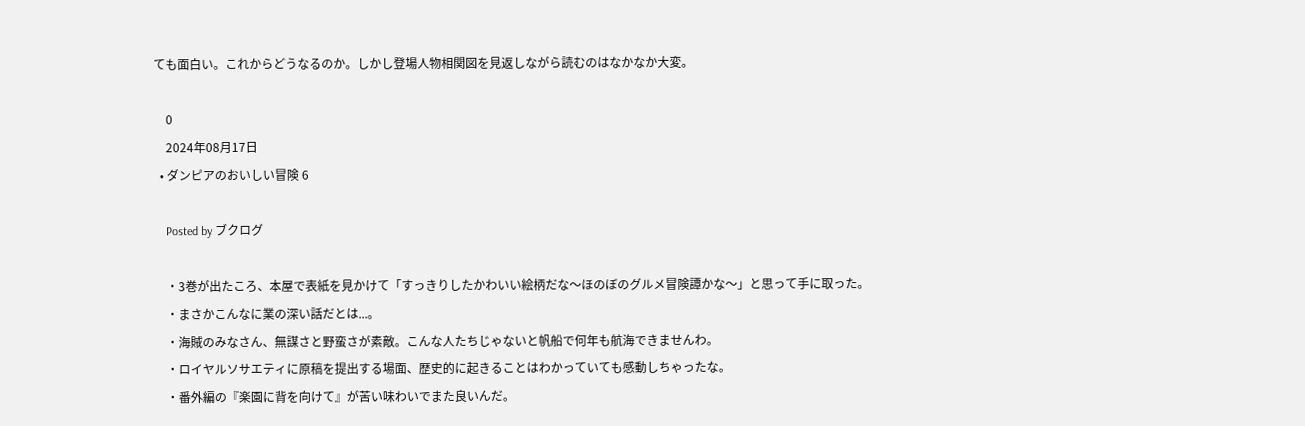ても面白い。これからどうなるのか。しかし登場人物相関図を見返しながら読むのはなかなか大変。

    0
    2024年08月17日
  • ダンピアのおいしい冒険 6

    Posted by ブクログ

    ・3巻が出たころ、本屋で表紙を見かけて「すっきりしたかわいい絵柄だな〜ほのぼのグルメ冒険譚かな〜」と思って手に取った。
    ・まさかこんなに業の深い話だとは...。
    ・海賊のみなさん、無謀さと野蛮さが素敵。こんな人たちじゃないと帆船で何年も航海できませんわ。
    ・ロイヤルソサエティに原稿を提出する場面、歴史的に起きることはわかっていても感動しちゃったな。
    ・番外編の『楽園に背を向けて』が苦い味わいでまた良いんだ。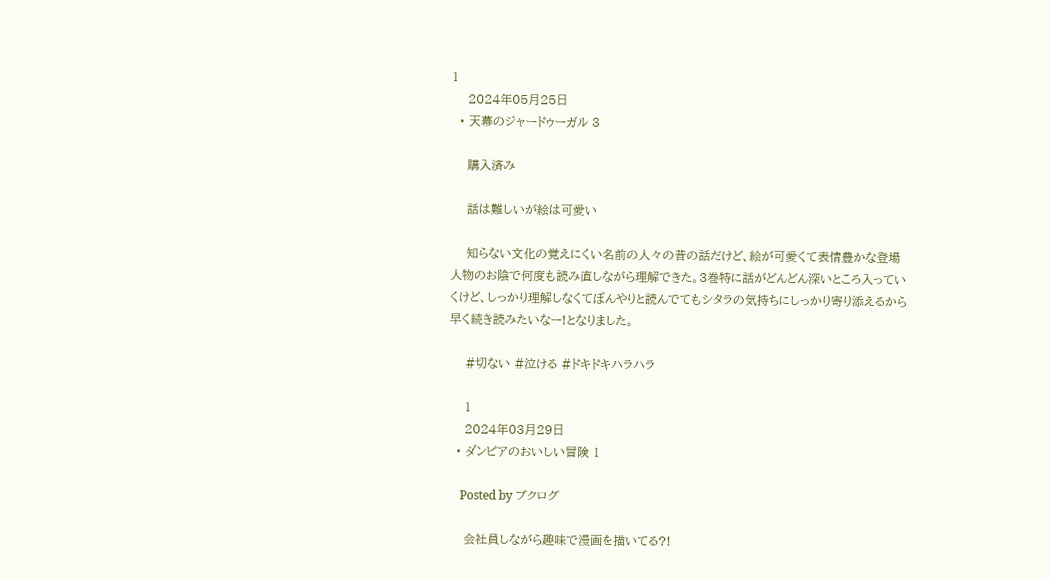1
    2024年05月25日
  • 天幕のジャードゥーガル 3

    購入済み

    話は難しいが絵は可愛い

    知らない文化の覚えにくい名前の人々の昔の話だけど、絵が可愛くて表情豊かな登場人物のお陰で何度も読み直しながら理解できた。3巻特に話がどんどん深いところ入っていくけど、しっかり理解しなくてぼんやりと読んでてもシタラの気持ちにしっかり寄り添えるから早く続き読みたいなー!となりました。

    #切ない #泣ける #ドキドキハラハラ

    1
    2024年03月29日
  • ダンピアのおいしい冒険 1

    Posted by ブクログ

    会社員しながら趣味で漫画を描いてる?!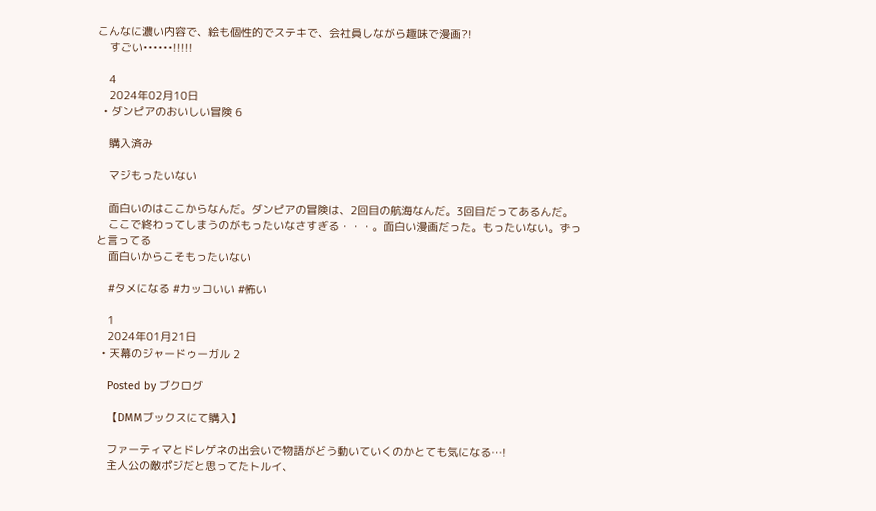こんなに濃い内容で、絵も個性的でステキで、会社員しながら趣味で漫画?!
    すごい••••••!!!!!

    4
    2024年02月10日
  • ダンピアのおいしい冒険 6

    購入済み

    マジもったいない

    面白いのはここからなんだ。ダンピアの冒険は、2回目の航海なんだ。3回目だってあるんだ。
    ここで終わってしまうのがもったいなさすぎる・・・。面白い漫画だった。もったいない。ずっと言ってる
    面白いからこそもったいない

    #タメになる #カッコいい #怖い

    1
    2024年01月21日
  • 天幕のジャードゥーガル 2

    Posted by ブクログ

    【DMMブックスにて購入】

    ファーティマとドレゲネの出会いで物語がどう動いていくのかとても気になる…!
    主人公の敵ポジだと思ってたトルイ、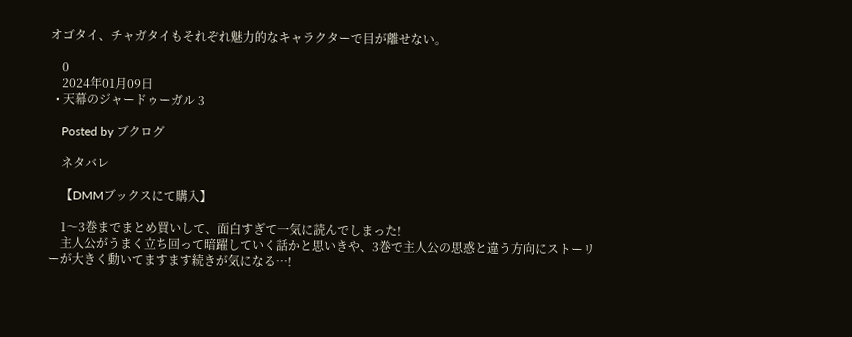オゴタイ、チャガタイもそれぞれ魅力的なキャラクターで目が離せない。

    0
    2024年01月09日
  • 天幕のジャードゥーガル 3

    Posted by ブクログ

    ネタバレ

    【DMMブックスにて購入】

    1〜3巻までまとめ買いして、面白すぎて一気に読んでしまった!
    主人公がうまく立ち回って暗躍していく話かと思いきや、3巻で主人公の思惑と違う方向にストーリーが大きく動いてますます続きが気になる…!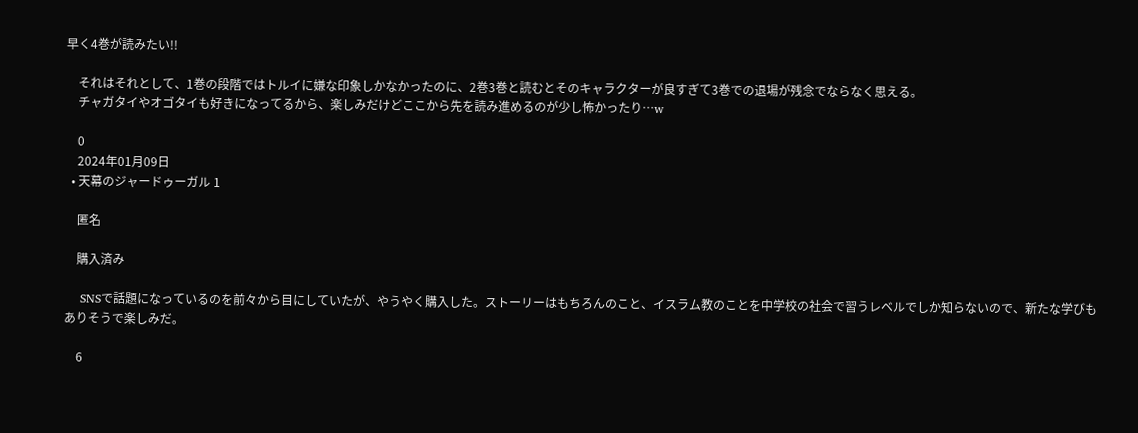早く4巻が読みたい!!

    それはそれとして、1巻の段階ではトルイに嫌な印象しかなかったのに、2巻3巻と読むとそのキャラクターが良すぎて3巻での退場が残念でならなく思える。
    チャガタイやオゴタイも好きになってるから、楽しみだけどここから先を読み進めるのが少し怖かったり…w

    0
    2024年01月09日
  • 天幕のジャードゥーガル 1

    匿名

    購入済み

    SNSで話題になっているのを前々から目にしていたが、やうやく購入した。ストーリーはもちろんのこと、イスラム教のことを中学校の社会で習うレベルでしか知らないので、新たな学びもありそうで楽しみだ。

    6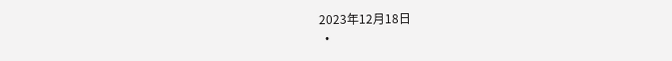2023年12月18日
  •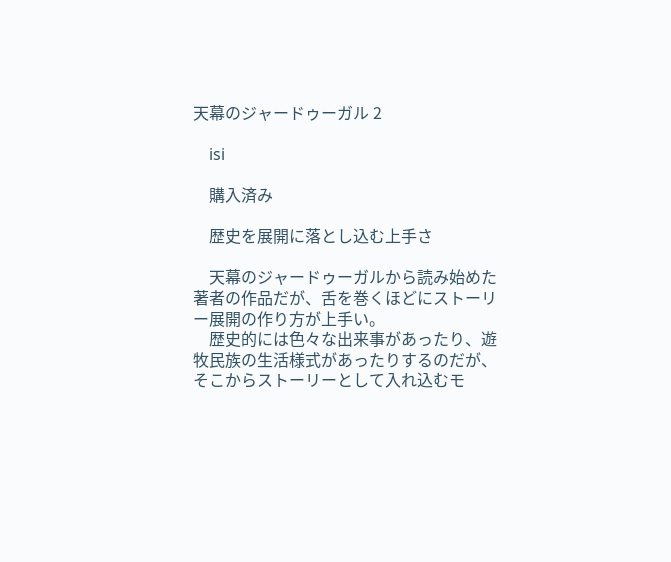天幕のジャードゥーガル 2

    isi

    購入済み

    歴史を展開に落とし込む上手さ

    天幕のジャードゥーガルから読み始めた著者の作品だが、舌を巻くほどにストーリー展開の作り方が上手い。
    歴史的には色々な出来事があったり、遊牧民族の生活様式があったりするのだが、そこからストーリーとして入れ込むモ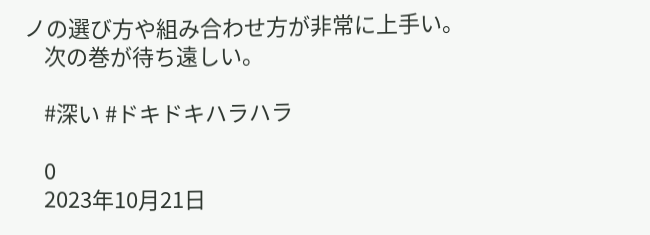ノの選び方や組み合わせ方が非常に上手い。
    次の巻が待ち遠しい。

    #深い #ドキドキハラハラ

    0
    2023年10月21日